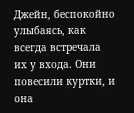Джейн, беспокойно улыбаясь, как всегда встречала их у входа. Они повесили куртки, и она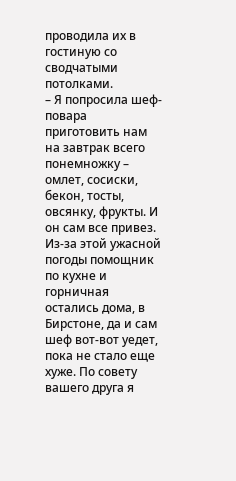проводила их в гостиную со сводчатыми потолками.
– Я попросила шеф-повара приготовить нам на завтрак всего понемножку – омлет, сосиски, бекон, тосты, овсянку, фрукты. И он сам все привез. Из-за этой ужасной погоды помощник по кухне и горничная остались дома, в Бирстоне, да и сам шеф вот-вот уедет, пока не стало еще хуже. По совету вашего друга я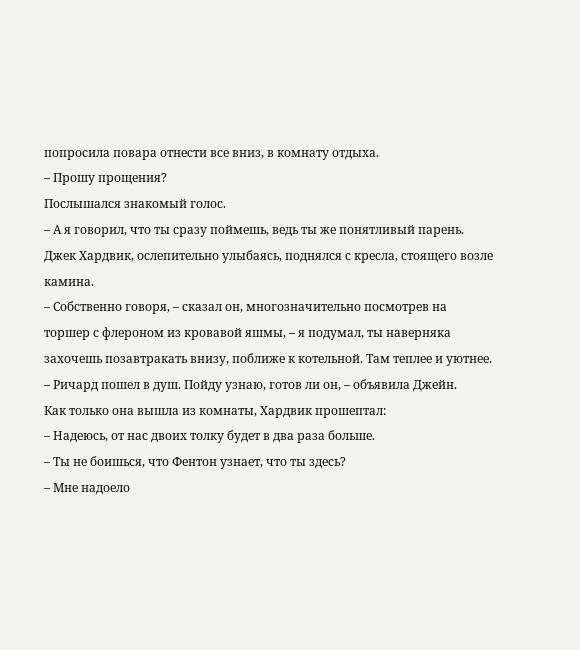попросила повара отнести все вниз, в комнату отдыха.
– Прошу прощения?
Послышался знакомый голос.
– А я говорил, что ты сразу поймешь, ведь ты же понятливый парень.
Джек Хардвик, ослепительно улыбаясь, поднялся с кресла, стоящего возле камина.
– Собственно говоря, – сказал он, многозначительно посмотрев на торшер с флероном из кровавой яшмы, – я подумал, ты наверняка захочешь позавтракать внизу, поближе к котельной. Там теплее и уютнее.
– Ричард пошел в душ. Пойду узнаю, готов ли он, – объявила Джейн.
Как только она вышла из комнаты, Хардвик прошептал:
– Надеюсь, от нас двоих толку будет в два раза больше.
– Ты не боишься, что Фентон узнает, что ты здесь?
– Мне надоело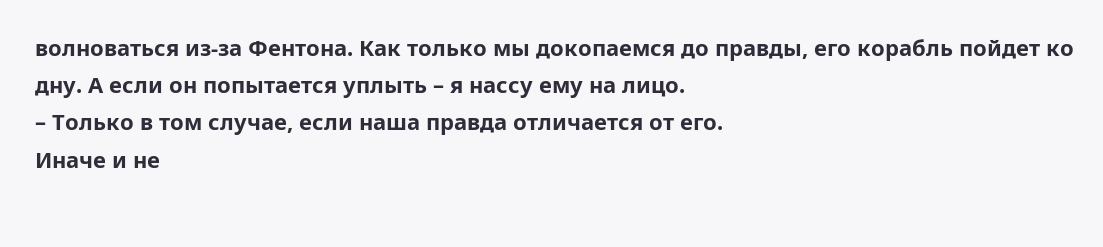волноваться из-за Фентона. Как только мы докопаемся до правды, его корабль пойдет ко дну. А если он попытается уплыть – я нассу ему на лицо.
– Только в том случае, если наша правда отличается от его.
Иначе и не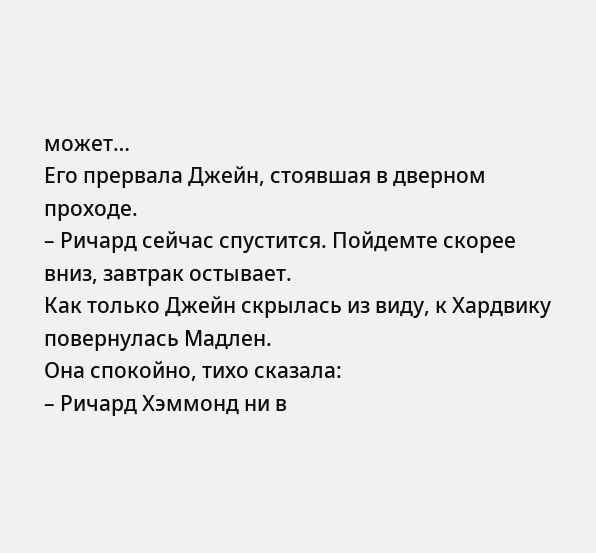может…
Его прервала Джейн, стоявшая в дверном проходе.
– Ричард сейчас спустится. Пойдемте скорее вниз, завтрак остывает.
Как только Джейн скрылась из виду, к Хардвику повернулась Мадлен.
Она спокойно, тихо сказала:
– Ричард Хэммонд ни в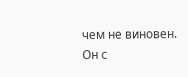чем не виновен.
Он с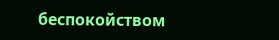беспокойством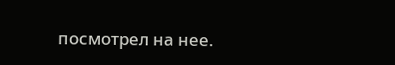посмотрел на нее.